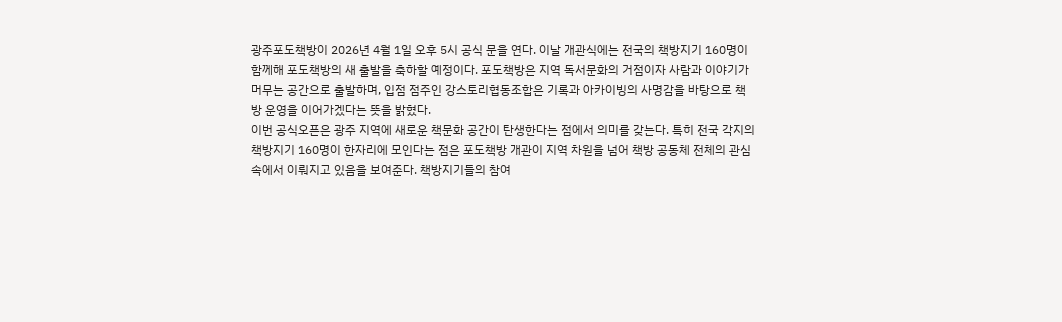광주포도책방이 2026년 4월 1일 오후 5시 공식 문을 연다. 이날 개관식에는 전국의 책방지기 160명이 함께해 포도책방의 새 출발을 축하할 예정이다. 포도책방은 지역 독서문화의 거점이자 사람과 이야기가 머무는 공간으로 출발하며, 입점 점주인 강스토리협동조합은 기록과 아카이빙의 사명감을 바탕으로 책방 운영을 이어가겠다는 뜻을 밝혔다.
이번 공식오픈은 광주 지역에 새로운 책문화 공간이 탄생한다는 점에서 의미를 갖는다. 특히 전국 각지의 책방지기 160명이 한자리에 모인다는 점은 포도책방 개관이 지역 차원을 넘어 책방 공동체 전체의 관심 속에서 이뤄지고 있음을 보여준다. 책방지기들의 참여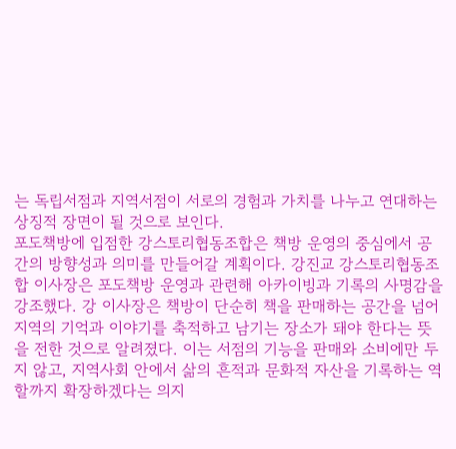는 독립서점과 지역서점이 서로의 경험과 가치를 나누고 연대하는 상징적 장면이 될 것으로 보인다.
포도책방에 입점한 강스토리협동조합은 책방 운영의 중심에서 공간의 방향성과 의미를 만들어갈 계획이다. 강진교 강스토리협동조합 이사장은 포도책방 운영과 관련해 아카이빙과 기록의 사명감을 강조했다. 강 이사장은 책방이 단순히 책을 판매하는 공간을 넘어 지역의 기억과 이야기를 축적하고 남기는 장소가 돼야 한다는 뜻을 전한 것으로 알려졌다. 이는 서점의 기능을 판매와 소비에만 두지 않고, 지역사회 안에서 삶의 흔적과 문화적 자산을 기록하는 역할까지 확장하겠다는 의지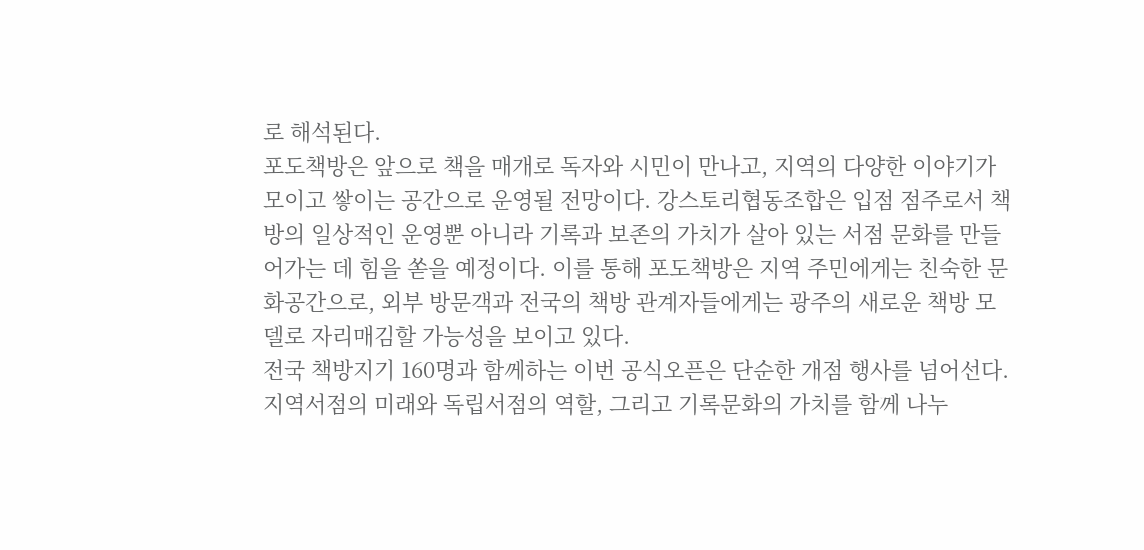로 해석된다.
포도책방은 앞으로 책을 매개로 독자와 시민이 만나고, 지역의 다양한 이야기가 모이고 쌓이는 공간으로 운영될 전망이다. 강스토리협동조합은 입점 점주로서 책방의 일상적인 운영뿐 아니라 기록과 보존의 가치가 살아 있는 서점 문화를 만들어가는 데 힘을 쏟을 예정이다. 이를 통해 포도책방은 지역 주민에게는 친숙한 문화공간으로, 외부 방문객과 전국의 책방 관계자들에게는 광주의 새로운 책방 모델로 자리매김할 가능성을 보이고 있다.
전국 책방지기 160명과 함께하는 이번 공식오픈은 단순한 개점 행사를 넘어선다. 지역서점의 미래와 독립서점의 역할, 그리고 기록문화의 가치를 함께 나누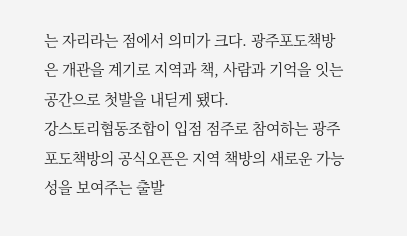는 자리라는 점에서 의미가 크다. 광주포도책방은 개관을 계기로 지역과 책, 사람과 기억을 잇는 공간으로 첫발을 내딛게 됐다.
강스토리협동조합이 입점 점주로 참여하는 광주포도책방의 공식오픈은 지역 책방의 새로운 가능성을 보여주는 출발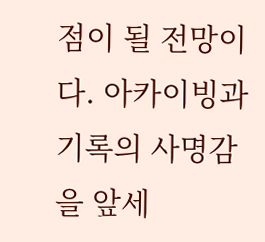점이 될 전망이다. 아카이빙과 기록의 사명감을 앞세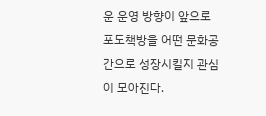운 운영 방향이 앞으로 포도책방을 어떤 문화공간으로 성장시킬지 관심이 모아진다.